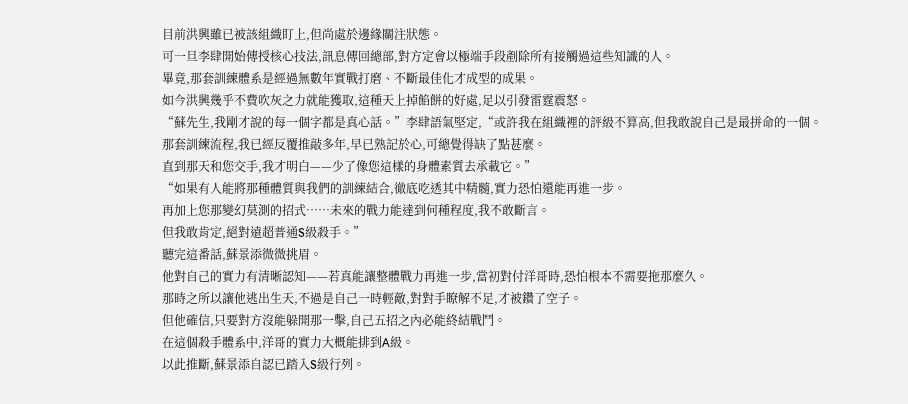目前洪興雖已被該組織盯上,但尚處於邊緣關注狀態。
可一旦李肆開始傳授核心技法,訊息傳回總部,對方定會以極端手段剷除所有接觸過這些知識的人。
畢竟,那套訓練體系是經過無數年實戰打磨、不斷最佳化才成型的成果。
如今洪興幾乎不費吹灰之力就能獲取,這種天上掉餡餅的好處,足以引發雷霆震怒。
“蘇先生,我剛才說的每一個字都是真心話。”李肆語氣堅定,“或許我在組織裡的評級不算高,但我敢說自己是最拼命的一個。
那套訓練流程,我已經反覆推敲多年,早已熟記於心,可總覺得缺了點甚麼。
直到那天和您交手,我才明白——少了像您這樣的身體素質去承載它。”
“如果有人能將那種體質與我們的訓練結合,徹底吃透其中精髓,實力恐怕還能再進一步。
再加上您那變幻莫測的招式……未來的戰力能達到何種程度,我不敢斷言。
但我敢肯定,絕對遠超普通S級殺手。”
聽完這番話,蘇景添微微挑眉。
他對自己的實力有清晰認知——若真能讓整體戰力再進一步,當初對付洋哥時,恐怕根本不需要拖那麼久。
那時之所以讓他逃出生天,不過是自己一時輕敵,對對手瞭解不足,才被鑽了空子。
但他確信,只要對方沒能躲開那一擊,自己五招之內必能終結戰鬥。
在這個殺手體系中,洋哥的實力大概能排到A級。
以此推斷,蘇景添自認已踏入S級行列。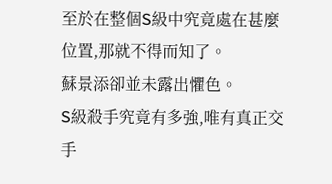至於在整個S級中究竟處在甚麼位置,那就不得而知了。
蘇景添卻並未露出懼色。
S級殺手究竟有多強,唯有真正交手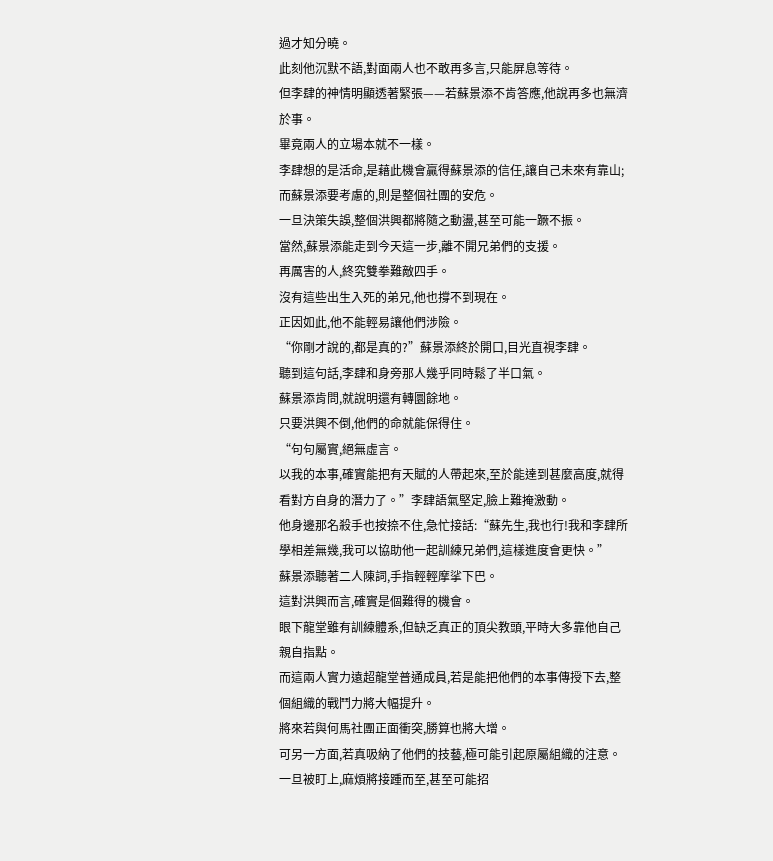過才知分曉。
此刻他沉默不語,對面兩人也不敢再多言,只能屏息等待。
但李肆的神情明顯透著緊張——若蘇景添不肯答應,他說再多也無濟於事。
畢竟兩人的立場本就不一樣。
李肆想的是活命,是藉此機會贏得蘇景添的信任,讓自己未來有靠山;而蘇景添要考慮的,則是整個社團的安危。
一旦決策失誤,整個洪興都將隨之動盪,甚至可能一蹶不振。
當然,蘇景添能走到今天這一步,離不開兄弟們的支援。
再厲害的人,終究雙拳難敵四手。
沒有這些出生入死的弟兄,他也撐不到現在。
正因如此,他不能輕易讓他們涉險。
“你剛才說的,都是真的?”蘇景添終於開口,目光直視李肆。
聽到這句話,李肆和身旁那人幾乎同時鬆了半口氣。
蘇景添肯問,就說明還有轉圜餘地。
只要洪興不倒,他們的命就能保得住。
“句句屬實,絕無虛言。
以我的本事,確實能把有天賦的人帶起來,至於能達到甚麼高度,就得看對方自身的潛力了。”李肆語氣堅定,臉上難掩激動。
他身邊那名殺手也按捺不住,急忙接話:“蘇先生,我也行!我和李肆所學相差無幾,我可以協助他一起訓練兄弟們,這樣進度會更快。”
蘇景添聽著二人陳詞,手指輕輕摩挲下巴。
這對洪興而言,確實是個難得的機會。
眼下龍堂雖有訓練體系,但缺乏真正的頂尖教頭,平時大多靠他自己親自指點。
而這兩人實力遠超龍堂普通成員,若是能把他們的本事傳授下去,整個組織的戰鬥力將大幅提升。
將來若與何馬社團正面衝突,勝算也將大增。
可另一方面,若真吸納了他們的技藝,極可能引起原屬組織的注意。
一旦被盯上,麻煩將接踵而至,甚至可能招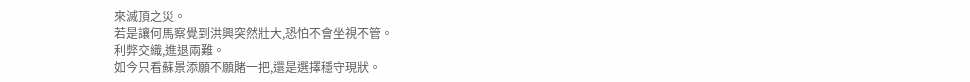來滅頂之災。
若是讓何馬察覺到洪興突然壯大,恐怕不會坐視不管。
利弊交織,進退兩難。
如今只看蘇景添願不願賭一把,還是選擇穩守現狀。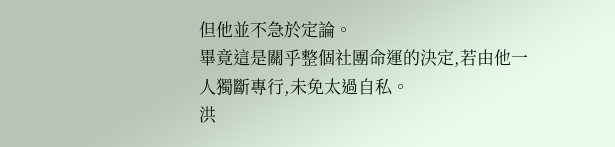但他並不急於定論。
畢竟這是關乎整個社團命運的決定,若由他一人獨斷專行,未免太過自私。
洪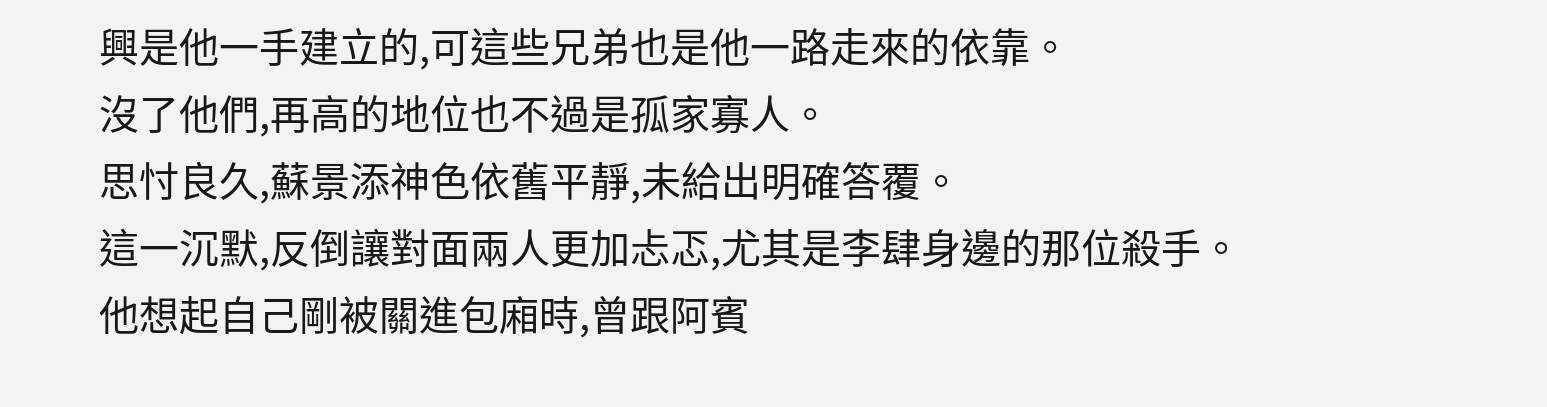興是他一手建立的,可這些兄弟也是他一路走來的依靠。
沒了他們,再高的地位也不過是孤家寡人。
思忖良久,蘇景添神色依舊平靜,未給出明確答覆。
這一沉默,反倒讓對面兩人更加忐忑,尤其是李肆身邊的那位殺手。
他想起自己剛被關進包廂時,曾跟阿賓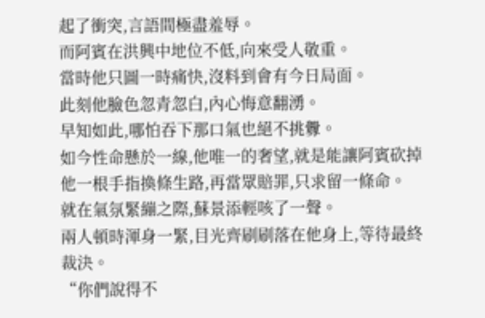起了衝突,言語間極盡羞辱。
而阿賓在洪興中地位不低,向來受人敬重。
當時他只圖一時痛快,沒料到會有今日局面。
此刻他臉色忽青忽白,內心悔意翻湧。
早知如此,哪怕吞下那口氣也絕不挑釁。
如今性命懸於一線,他唯一的奢望,就是能讓阿賓砍掉他一根手指換條生路,再當眾賠罪,只求留一條命。
就在氣氛緊繃之際,蘇景添輕咳了一聲。
兩人頓時渾身一緊,目光齊刷刷落在他身上,等待最終裁決。
“你們說得不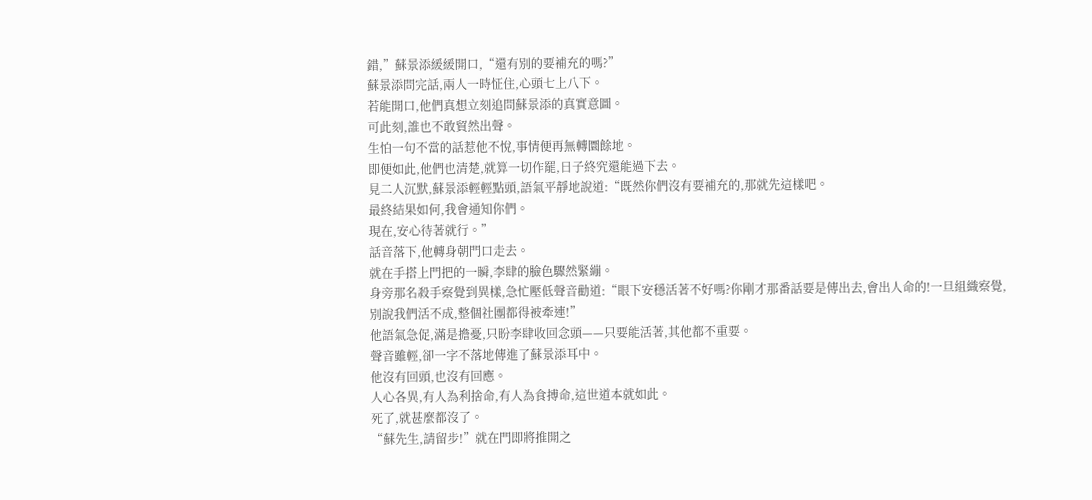錯,”蘇景添緩緩開口,“還有別的要補充的嗎?”
蘇景添問完話,兩人一時怔住,心頭七上八下。
若能開口,他們真想立刻追問蘇景添的真實意圖。
可此刻,誰也不敢貿然出聲。
生怕一句不當的話惹他不悅,事情便再無轉圜餘地。
即便如此,他們也清楚,就算一切作罷,日子終究還能過下去。
見二人沉默,蘇景添輕輕點頭,語氣平靜地說道:“既然你們沒有要補充的,那就先這樣吧。
最終結果如何,我會通知你們。
現在,安心待著就行。”
話音落下,他轉身朝門口走去。
就在手搭上門把的一瞬,李肆的臉色驟然緊繃。
身旁那名殺手察覺到異樣,急忙壓低聲音勸道:“眼下安穩活著不好嗎?你剛才那番話要是傳出去,會出人命的!一旦組織察覺,別說我們活不成,整個社團都得被牽連!”
他語氣急促,滿是擔憂,只盼李肆收回念頭——只要能活著,其他都不重要。
聲音雖輕,卻一字不落地傳進了蘇景添耳中。
他沒有回頭,也沒有回應。
人心各異,有人為利捨命,有人為食搏命,這世道本就如此。
死了,就甚麼都沒了。
“蘇先生,請留步!”就在門即將推開之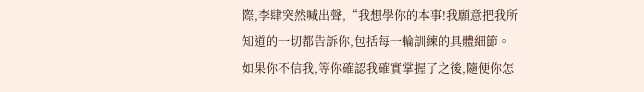際,李肆突然喊出聲,“我想學你的本事!我願意把我所知道的一切都告訴你,包括每一輪訓練的具體細節。
如果你不信我,等你確認我確實掌握了之後,隨便你怎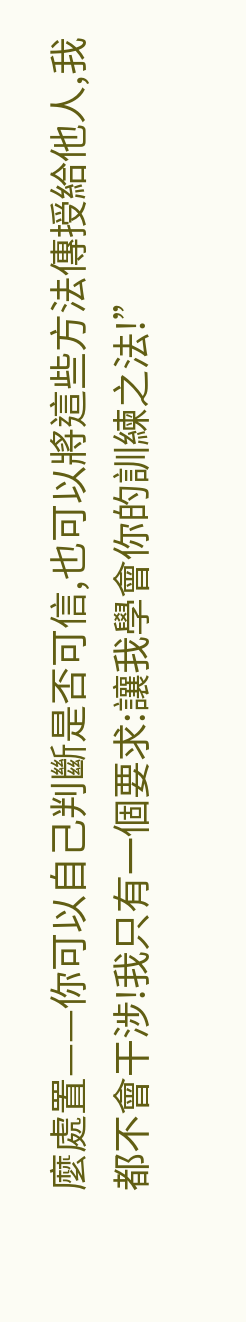麼處置——你可以自己判斷是否可信,也可以將這些方法傳授給他人,我都不會干涉!我只有一個要求:讓我學會你的訓練之法!”